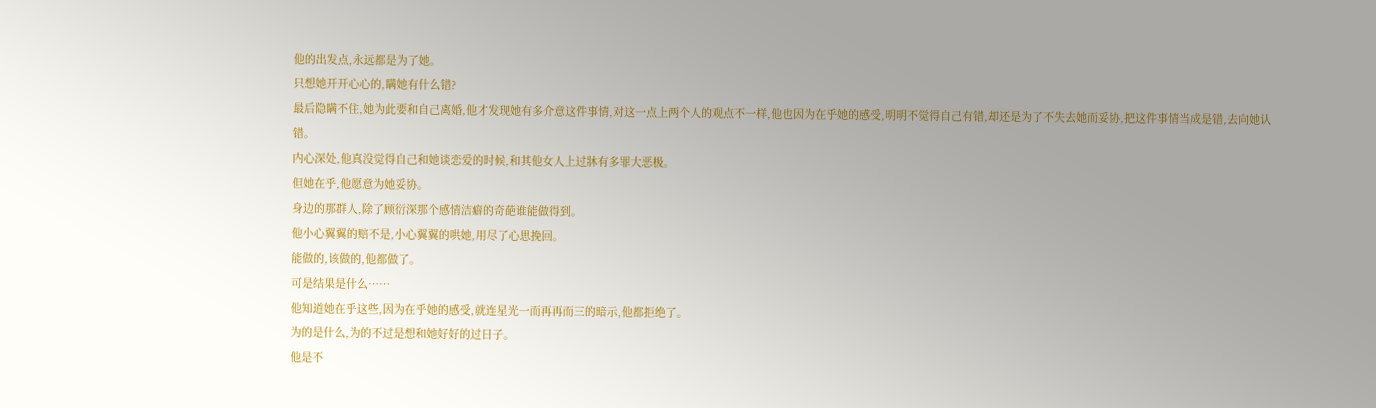他的出发点,永远都是为了她。
只想她开开心心的,瞒她有什么错?
最后隐瞒不住,她为此要和自己离婚,他才发现她有多介意这件事情,对这一点上两个人的观点不一样,他也因为在乎她的感受,明明不觉得自己有错,却还是为了不失去她而妥协,把这件事情当成是错,去向她认错。
内心深处,他真没觉得自己和她谈恋爱的时候,和其他女人上过牀有多罪大恶极。
但她在乎,他愿意为她妥协。
身边的那群人,除了顾衍深那个感情洁癖的奇葩谁能做得到。
他小心翼翼的赔不是,小心翼翼的哄她,用尽了心思挽回。
能做的,该做的,他都做了。
可是结果是什么……
他知道她在乎这些,因为在乎她的感受,就连星光一而再再而三的暗示,他都拒绝了。
为的是什么,为的不过是想和她好好的过日子。
他是不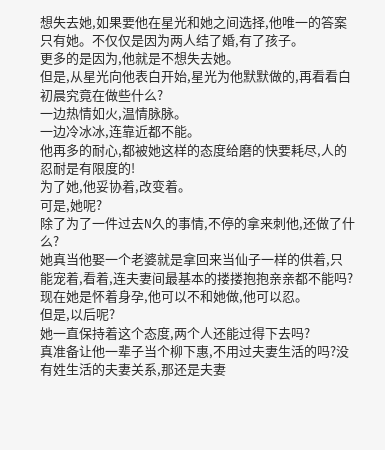想失去她,如果要他在星光和她之间选择,他唯一的答案只有她。不仅仅是因为两人结了婚,有了孩子。
更多的是因为,他就是不想失去她。
但是,从星光向他表白开始,星光为他默默做的,再看看白初晨究竟在做些什么?
一边热情如火,温情脉脉。
一边冷冰冰,连靠近都不能。
他再多的耐心,都被她这样的态度给磨的快要耗尽,人的忍耐是有限度的!
为了她,他妥协着,改变着。
可是,她呢?
除了为了一件过去N久的事情,不停的拿来刺他,还做了什么?
她真当他娶一个老婆就是拿回来当仙子一样的供着,只能宠着,看着,连夫妻间最基本的搂搂抱抱亲亲都不能吗?
现在她是怀着身孕,他可以不和她做,他可以忍。
但是,以后呢?
她一直保持着这个态度,两个人还能过得下去吗?
真准备让他一辈子当个柳下惠,不用过夫妻生活的吗?没有姓生活的夫妻关系,那还是夫妻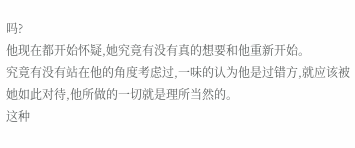吗?
他现在都开始怀疑,她究竟有没有真的想要和他重新开始。
究竟有没有站在他的角度考虑过,一味的认为他是过错方,就应该被她如此对待,他所做的一切就是理所当然的。
这种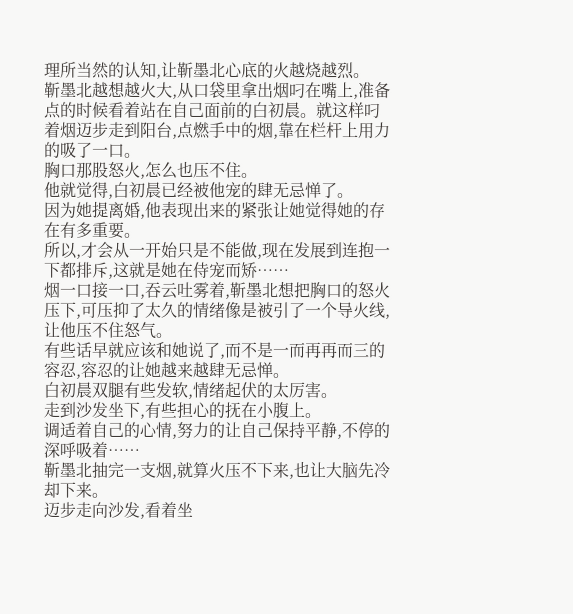理所当然的认知,让靳墨北心底的火越烧越烈。
靳墨北越想越火大,从口袋里拿出烟叼在嘴上,准备点的时候看着站在自己面前的白初晨。就这样叼着烟迈步走到阳台,点燃手中的烟,靠在栏杆上用力的吸了一口。
胸口那股怒火,怎么也压不住。
他就觉得,白初晨已经被他宠的肆无忌惮了。
因为她提离婚,他表现出来的紧张让她觉得她的存在有多重要。
所以,才会从一开始只是不能做,现在发展到连抱一下都排斥,这就是她在侍宠而矫……
烟一口接一口,吞云吐雾着,靳墨北想把胸口的怒火压下,可压抑了太久的情绪像是被引了一个导火线,让他压不住怒气。
有些话早就应该和她说了,而不是一而再再而三的容忍,容忍的让她越来越肆无忌惮。
白初晨双腿有些发软,情绪起伏的太厉害。
走到沙发坐下,有些担心的抚在小腹上。
调适着自己的心情,努力的让自己保持平静,不停的深呼吸着……
靳墨北抽完一支烟,就算火压不下来,也让大脑先冷却下来。
迈步走向沙发,看着坐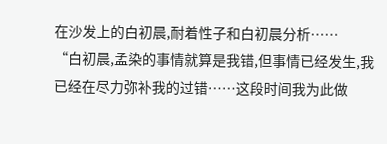在沙发上的白初晨,耐着性子和白初晨分析……
“白初晨,孟染的事情就算是我错,但事情已经发生,我已经在尽力弥补我的过错……这段时间我为此做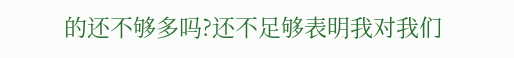的还不够多吗?还不足够表明我对我们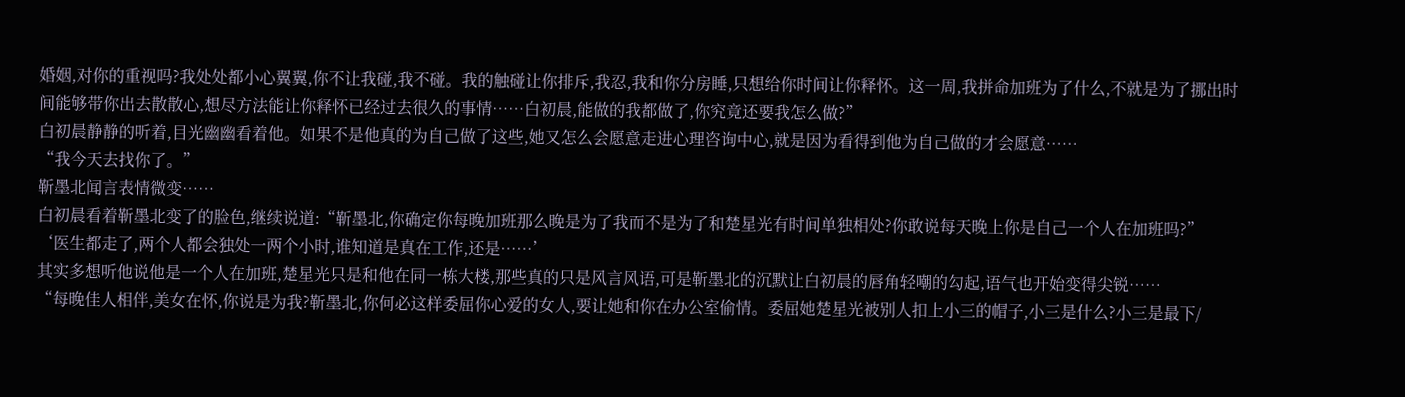婚姻,对你的重视吗?我处处都小心翼翼,你不让我碰,我不碰。我的触碰让你排斥,我忍,我和你分房睡,只想给你时间让你释怀。这一周,我拼命加班为了什么,不就是为了挪出时间能够带你出去散散心,想尽方法能让你释怀已经过去很久的事情……白初晨,能做的我都做了,你究竟还要我怎么做?”
白初晨静静的听着,目光幽幽看着他。如果不是他真的为自己做了这些,她又怎么会愿意走进心理咨询中心,就是因为看得到他为自己做的才会愿意……
“我今天去找你了。”
靳墨北闻言表情微变……
白初晨看着靳墨北变了的脸色,继续说道:“靳墨北,你确定你每晚加班那么晚是为了我而不是为了和楚星光有时间单独相处?你敢说每天晚上你是自己一个人在加班吗?”
‘医生都走了,两个人都会独处一两个小时,谁知道是真在工作,还是……’
其实多想听他说他是一个人在加班,楚星光只是和他在同一栋大楼,那些真的只是风言风语,可是靳墨北的沉默让白初晨的唇角轻嘲的勾起,语气也开始变得尖锐……
“每晚佳人相伴,美女在怀,你说是为我?靳墨北,你何必这样委屈你心爱的女人,要让她和你在办公室偷情。委屈她楚星光被别人扣上小三的帽子,小三是什么?小三是最下/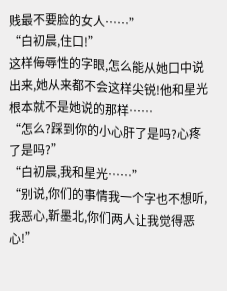贱最不要脸的女人……”
“白初晨,住口!”
这样侮辱性的字眼,怎么能从她口中说出来,她从来都不会这样尖锐!他和星光根本就不是她说的那样……
“怎么?踩到你的小心肝了是吗?心疼了是吗?”
“白初晨,我和星光……”
“别说,你们的事情我一个字也不想听,我恶心,靳墨北,你们两人让我觉得恶心!”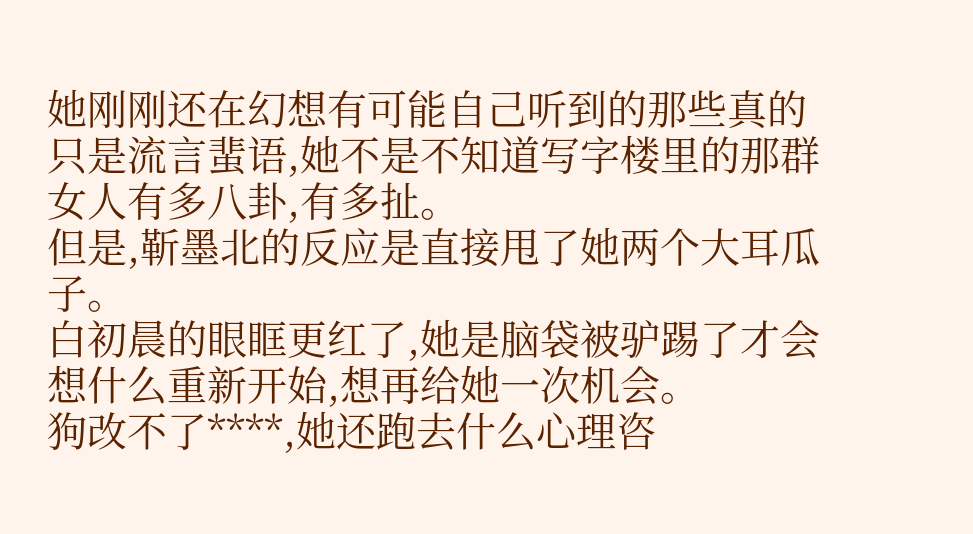她刚刚还在幻想有可能自己听到的那些真的只是流言蜚语,她不是不知道写字楼里的那群女人有多八卦,有多扯。
但是,靳墨北的反应是直接甩了她两个大耳瓜子。
白初晨的眼眶更红了,她是脑袋被驴踢了才会想什么重新开始,想再给她一次机会。
狗改不了****,她还跑去什么心理咨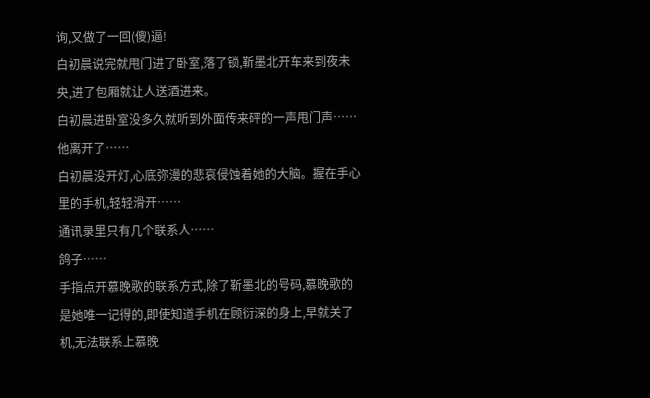询,又做了一回(傻)逼!
白初晨说完就甩门进了卧室,落了锁,靳墨北开车来到夜未央,进了包厢就让人送酒进来。
白初晨进卧室没多久就听到外面传来砰的一声甩门声……
他离开了……
白初晨没开灯,心底弥漫的悲哀侵蚀着她的大脑。握在手心里的手机,轻轻滑开……
通讯录里只有几个联系人……
鸽子……
手指点开慕晚歌的联系方式,除了靳墨北的号码,慕晚歌的是她唯一记得的,即使知道手机在顾衍深的身上,早就关了机,无法联系上慕晚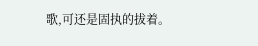歌,可还是固执的拔着。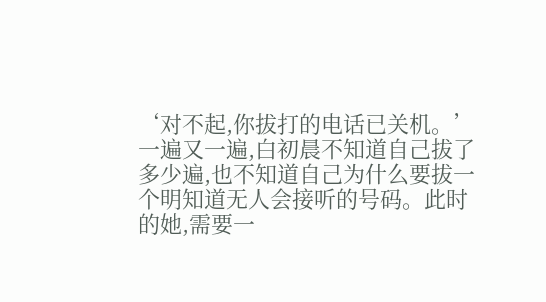‘对不起,你拔打的电话已关机。’
一遍又一遍,白初晨不知道自己拔了多少遍,也不知道自己为什么要拔一个明知道无人会接听的号码。此时的她,需要一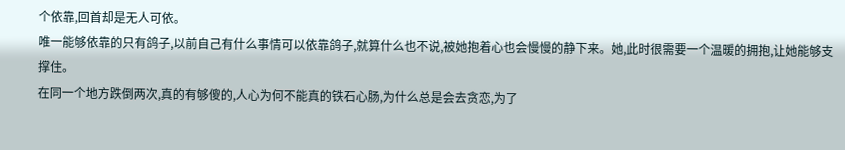个依靠,回首却是无人可依。
唯一能够依靠的只有鸽子,以前自己有什么事情可以依靠鸽子,就算什么也不说,被她抱着心也会慢慢的静下来。她,此时很需要一个温暖的拥抱,让她能够支撑住。
在同一个地方跌倒两次,真的有够傻的,人心为何不能真的铁石心肠,为什么总是会去贪恋,为了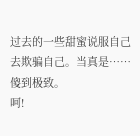过去的一些甜蜜说服自己去欺骗自己。当真是……
傻到极致。
呵!